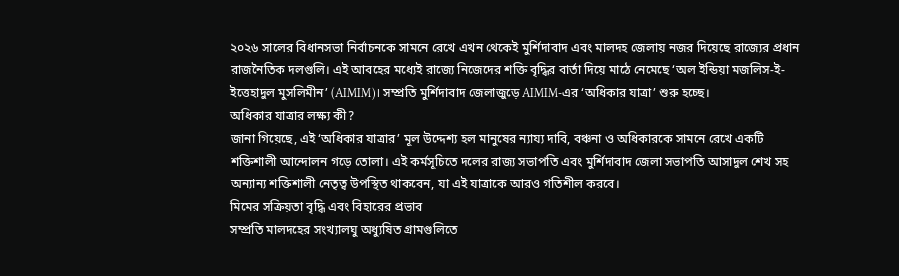২০২৬ সালের বিধানসভা নির্বাচনকে সামনে রেখে এখন থেকেই মুর্শিদাবাদ এবং মালদহ জেলায় নজর দিয়েছে রাজ্যের প্রধান রাজনৈতিক দলগুলি। এই আবহের মধ্যেই রাজ্যে নিজেদের শক্তি বৃদ্ধির বার্তা দিয়ে মাঠে নেমেছে ‘অল ইন্ডিয়া মজলিস-ই-ইত্তেহাদুল মুসলিমীন’ (AIMIM)। সম্প্রতি মুর্শিদাবাদ জেলাজুড়ে AIMIM-এর ‘অধিকার যাত্রা’ শুরু হচ্ছে।
অধিকার যাত্রার লক্ষ্য কী?
জানা গিয়েছে, এই ‘অধিকার যাত্রার’ মূল উদ্দেশ্য হল মানুষের ন্যায্য দাবি, বঞ্চনা ও অধিকারকে সামনে রেখে একটি শক্তিশালী আন্দোলন গড়ে তোলা। এই কর্মসূচিতে দলের রাজ্য সভাপতি এবং মুর্শিদাবাদ জেলা সভাপতি আসাদুল শেখ সহ অন্যান্য শক্তিশালী নেতৃত্ব উপস্থিত থাকবেন, যা এই যাত্রাকে আরও গতিশীল করবে।
মিমের সক্রিয়তা বৃদ্ধি এবং বিহারের প্রভাব
সম্প্রতি মালদহের সংখ্যালঘু অধ্যুষিত গ্রামগুলিতে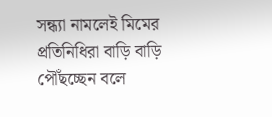সন্ধ্যা নামলেই মিমের প্রতিনিধিরা বাড়ি বাড়ি পৌঁছচ্ছেন বলে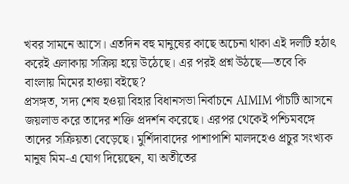খবর সামনে আসে। এতদিন বহু মানুষের কাছে অচেনা থাকা এই দলটি হঠাৎ করেই এলাকায় সক্রিয় হয়ে উঠেছে। এর পরই প্রশ্ন উঠছে—তবে কি বাংলায় মিমের হাওয়া বইছে?
প্রসঙ্গত, সদ্য শেষ হওয়া বিহার বিধানসভা নির্বাচনে AIMIM পাঁচটি আসনে জয়লাভ করে তাদের শক্তি প্রদর্শন করেছে। এরপর থেকেই পশ্চিমবঙ্গে তাদের সক্রিয়তা বেড়েছে। মুর্শিদাবাদের পাশাপাশি মালদহেও প্রচুর সংখ্যক মানুষ মিম-এ যোগ দিয়েছেন, যা অতীতের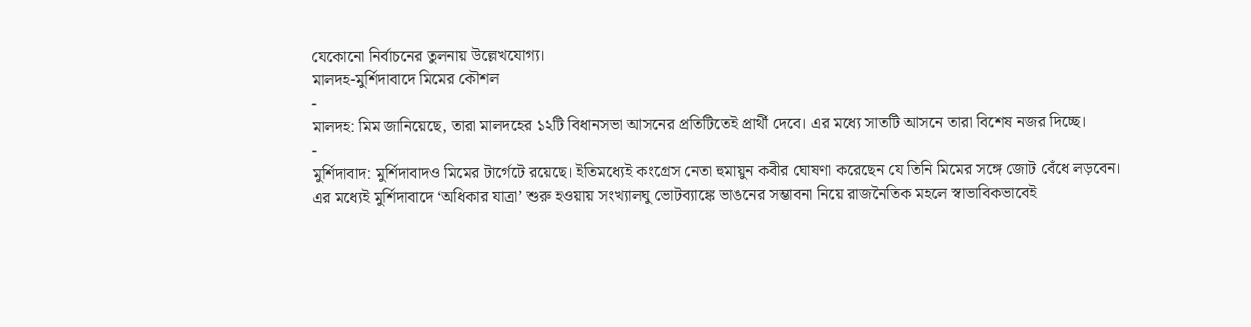যেকোনো নির্বাচনের তুলনায় উল্লেখযোগ্য।
মালদহ-মুর্শিদাবাদে মিমের কৌশল
-
মালদহ: মিম জানিয়েছে, তারা মালদহের ১২টি বিধানসভা আসনের প্রতিটিতেই প্রার্থী দেবে। এর মধ্যে সাতটি আসনে তারা বিশেষ নজর দিচ্ছে।
-
মুর্শিদাবাদ: মুর্শিদাবাদও মিমের টার্গেটে রয়েছে। ইতিমধ্যেই কংগ্রেস নেতা হুমায়ুন কবীর ঘোষণা করেছেন যে তিনি মিমের সঙ্গে জোট বেঁধে লড়বেন।
এর মধ্যেই মুর্শিদাবাদে ‘অধিকার যাত্রা’ শুরু হওয়ায় সংখ্যালঘু ভোটব্যাঙ্কে ভাঙনের সম্ভাবনা নিয়ে রাজনৈতিক মহলে স্বাভাবিকভাবেই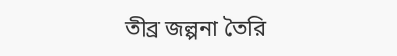তীব্র জল্পনা তৈরি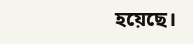হয়েছে।